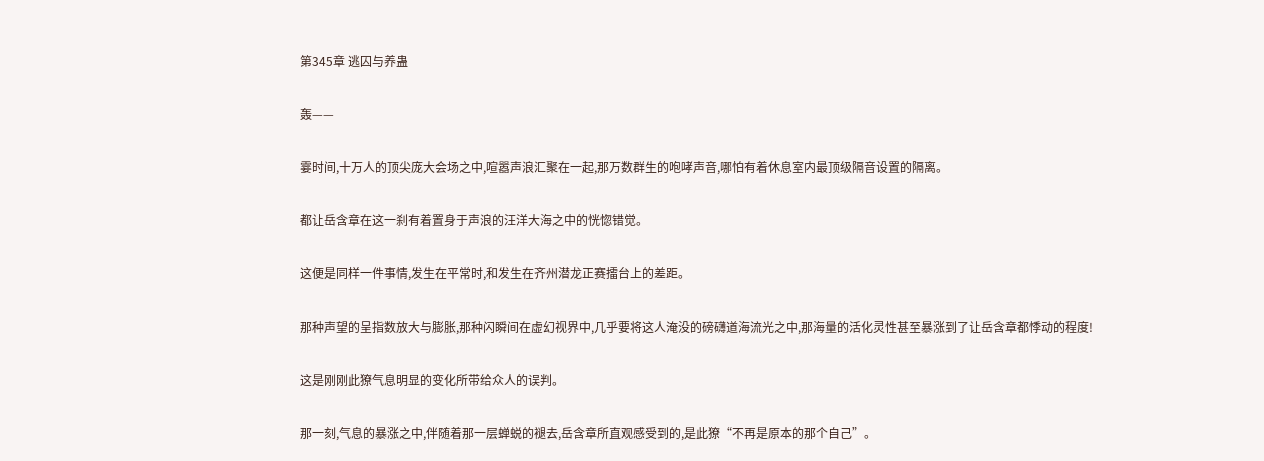第345章 逃囚与养蛊

轰——

霎时间,十万人的顶尖庞大会场之中,喧嚣声浪汇聚在一起,那万数群生的咆哮声音,哪怕有着休息室内最顶级隔音设置的隔离。

都让岳含章在这一刹有着置身于声浪的汪洋大海之中的恍惚错觉。

这便是同样一件事情,发生在平常时,和发生在齐州潜龙正赛擂台上的差距。

那种声望的呈指数放大与膨胀,那种闪瞬间在虚幻视界中,几乎要将这人淹没的磅礴道海流光之中,那海量的活化灵性甚至暴涨到了让岳含章都悸动的程度!

这是刚刚此獠气息明显的变化所带给众人的误判。

那一刻,气息的暴涨之中,伴随着那一层蝉蜕的褪去,岳含章所直观感受到的,是此獠“不再是原本的那个自己”。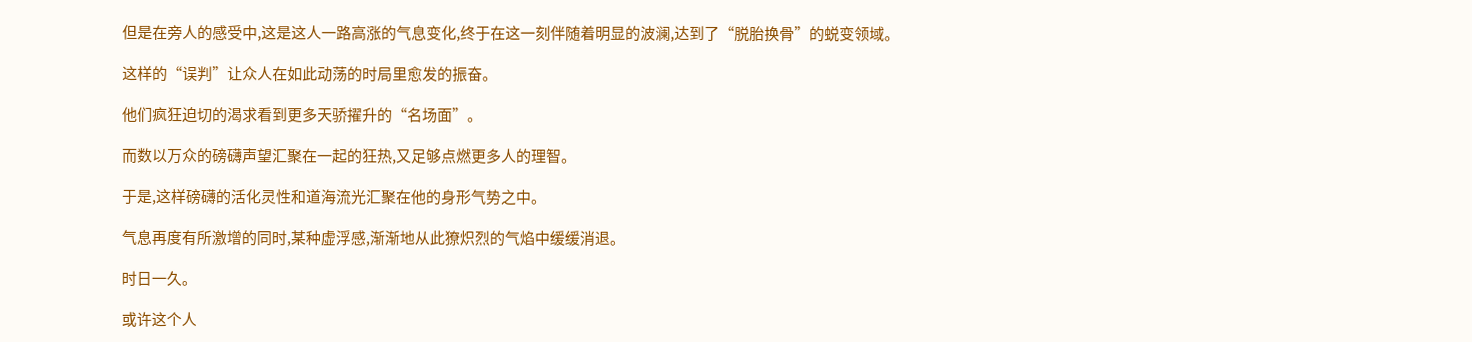但是在旁人的感受中,这是这人一路高涨的气息变化,终于在这一刻伴随着明显的波澜,达到了“脱胎换骨”的蜕变领域。

这样的“误判”让众人在如此动荡的时局里愈发的振奋。

他们疯狂迫切的渴求看到更多天骄擢升的“名场面”。

而数以万众的磅礴声望汇聚在一起的狂热,又足够点燃更多人的理智。

于是,这样磅礴的活化灵性和道海流光汇聚在他的身形气势之中。

气息再度有所激增的同时,某种虚浮感,渐渐地从此獠炽烈的气焰中缓缓消退。

时日一久。

或许这个人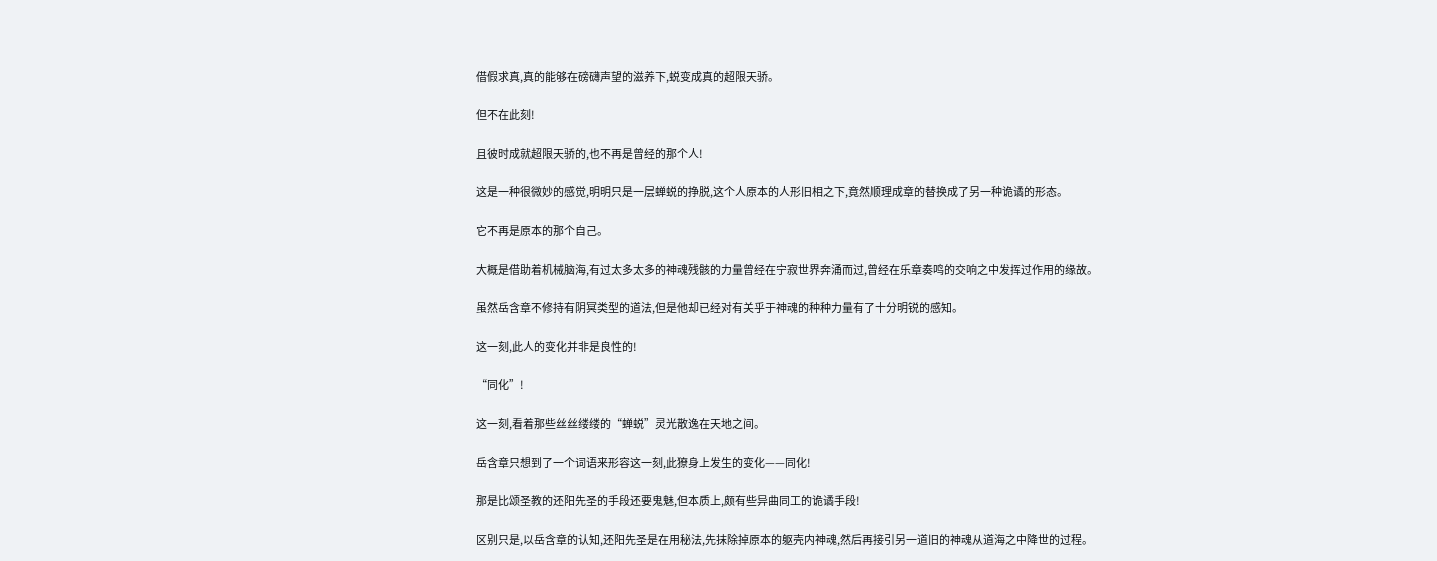借假求真,真的能够在磅礴声望的滋养下,蜕变成真的超限天骄。

但不在此刻!

且彼时成就超限天骄的,也不再是曾经的那个人!

这是一种很微妙的感觉,明明只是一层蝉蜕的挣脱,这个人原本的人形旧相之下,竟然顺理成章的替换成了另一种诡谲的形态。

它不再是原本的那个自己。

大概是借助着机械脑海,有过太多太多的神魂残骸的力量曾经在宁寂世界奔涌而过,曾经在乐章奏鸣的交响之中发挥过作用的缘故。

虽然岳含章不修持有阴冥类型的道法,但是他却已经对有关乎于神魂的种种力量有了十分明锐的感知。

这一刻,此人的变化并非是良性的!

“同化”!

这一刻,看着那些丝丝缕缕的“蝉蜕”灵光散逸在天地之间。

岳含章只想到了一个词语来形容这一刻,此獠身上发生的变化——同化!

那是比颂圣教的还阳先圣的手段还要鬼魅,但本质上,颇有些异曲同工的诡谲手段!

区别只是,以岳含章的认知,还阳先圣是在用秘法,先抹除掉原本的躯壳内神魂,然后再接引另一道旧的神魂从道海之中降世的过程。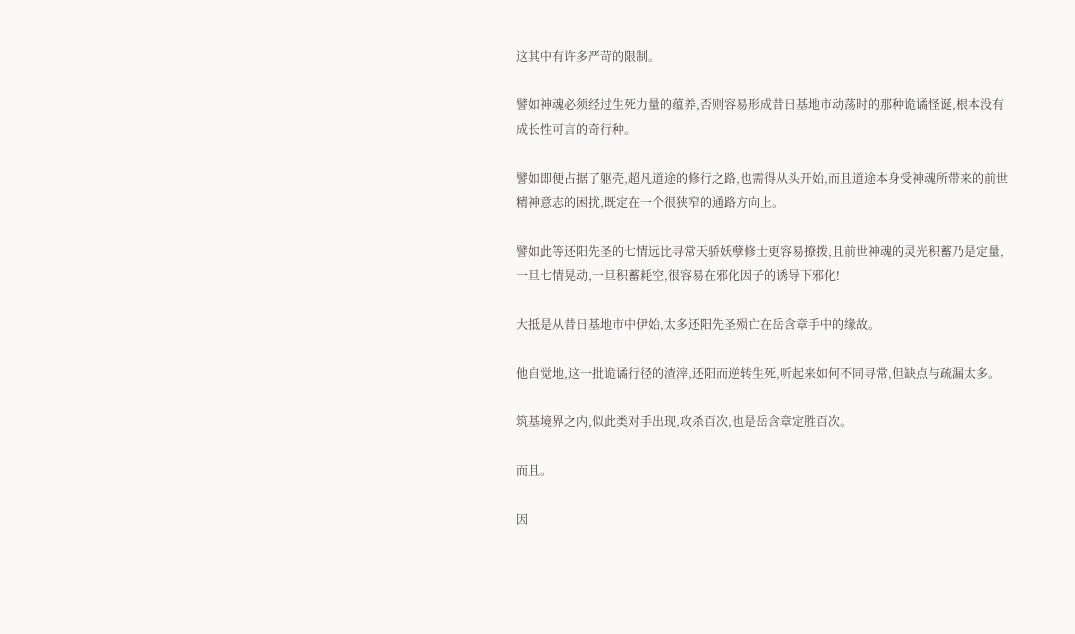这其中有许多严苛的限制。

譬如神魂必须经过生死力量的蕴养,否则容易形成昔日基地市动荡时的那种诡谲怪诞,根本没有成长性可言的奇行种。

譬如即便占据了躯壳,超凡道途的修行之路,也需得从头开始,而且道途本身受神魂所带来的前世精神意志的困扰,既定在一个很狭窄的通路方向上。

譬如此等还阳先圣的七情远比寻常天骄妖孽修士更容易撩拨,且前世神魂的灵光积蓄乃是定量,一旦七情晃动,一旦积蓄耗空,很容易在邪化因子的诱导下邪化!

大抵是从昔日基地市中伊始,太多还阳先圣殒亡在岳含章手中的缘故。

他自觉地,这一批诡谲行径的渣滓,还阳而逆转生死,听起来如何不同寻常,但缺点与疏漏太多。

筑基境界之内,似此类对手出现,攻杀百次,也是岳含章定胜百次。

而且。

因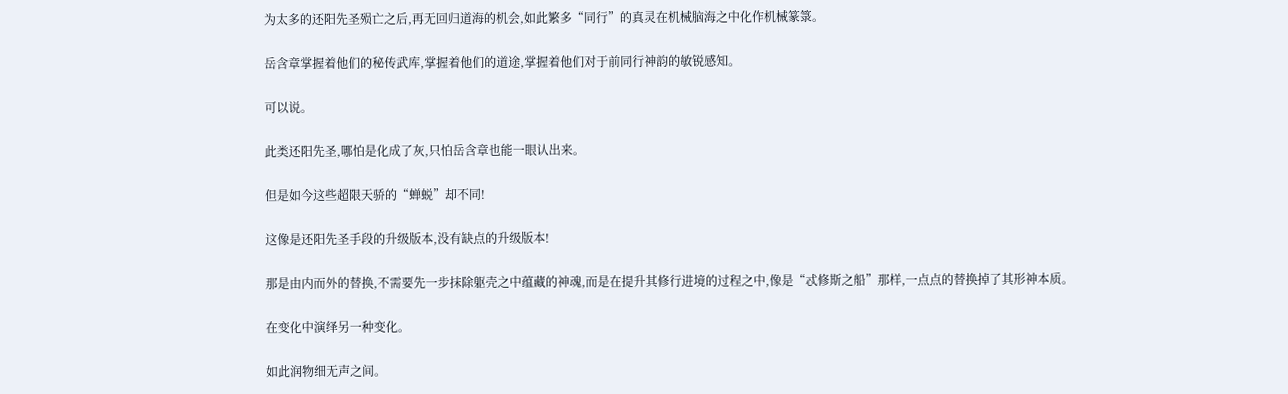为太多的还阳先圣殒亡之后,再无回归道海的机会,如此繁多“同行”的真灵在机械脑海之中化作机械篆箓。

岳含章掌握着他们的秘传武库,掌握着他们的道途,掌握着他们对于前同行神韵的敏锐感知。

可以说。

此类还阳先圣,哪怕是化成了灰,只怕岳含章也能一眼认出来。

但是如今这些超限天骄的“蝉蜕”却不同!

这像是还阳先圣手段的升级版本,没有缺点的升级版本!

那是由内而外的替换,不需要先一步抹除躯壳之中蕴藏的神魂,而是在提升其修行进境的过程之中,像是“忒修斯之船”那样,一点点的替换掉了其形神本质。

在变化中演绎另一种变化。

如此润物细无声之间。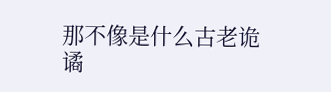那不像是什么古老诡谲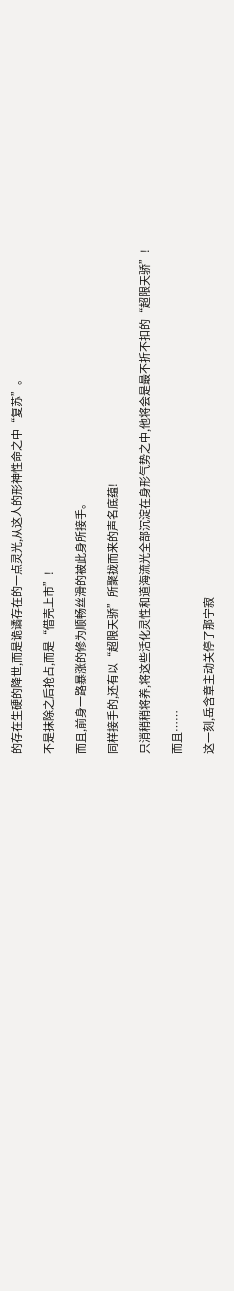的存在生硬的降世,而是诡谲存在的一点灵光,从这人的形神性命之中“复苏”。

不是抹除之后抢占,而是“借壳上市”!

而且,前身一路暴涨的修为顺畅丝滑的被此身所接手。

同样接手的,还有以“超限天骄”所聚拢而来的声名底蕴!

只消稍稍将养,将这些活化灵性和道海流光全部沉淀在身形气势之中,他将会是最不折不扣的“超限天骄”!

而且……

这一刻,岳含章主动关停了那宁寂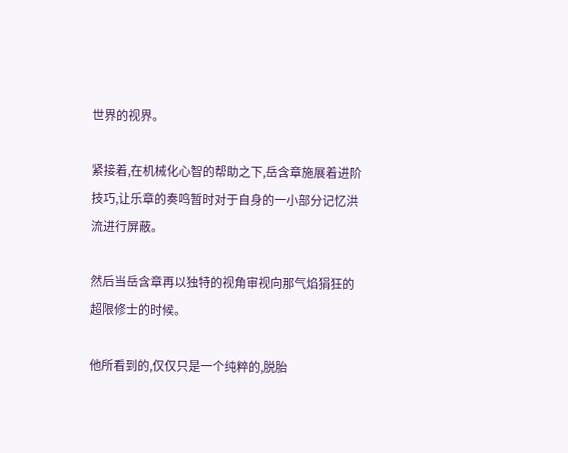世界的视界。

紧接着,在机械化心智的帮助之下,岳含章施展着进阶技巧,让乐章的奏鸣暂时对于自身的一小部分记忆洪流进行屏蔽。

然后当岳含章再以独特的视角审视向那气焰狷狂的超限修士的时候。

他所看到的,仅仅只是一个纯粹的,脱胎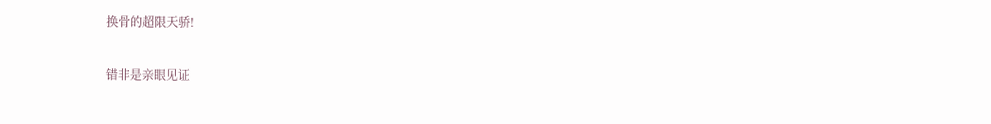换骨的超限天骄!

错非是亲眼见证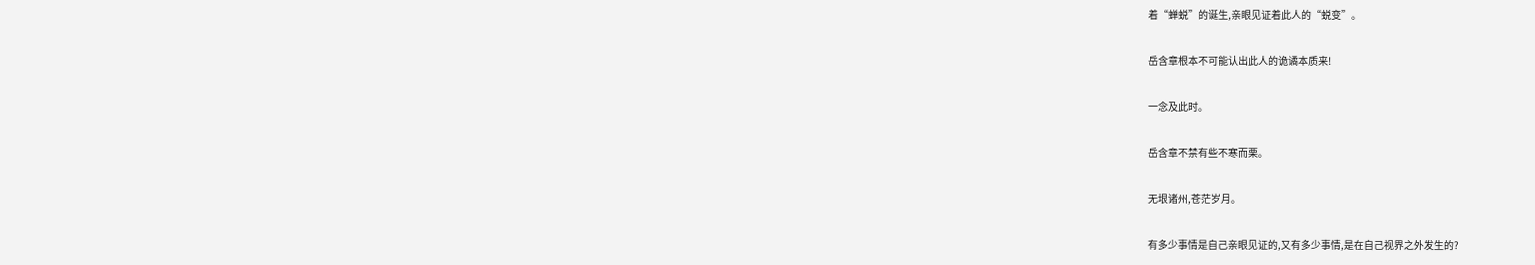着“蝉蜕”的诞生,亲眼见证着此人的“蜕变”。

岳含章根本不可能认出此人的诡谲本质来!

一念及此时。

岳含章不禁有些不寒而栗。

无垠诸州,苍茫岁月。

有多少事情是自己亲眼见证的,又有多少事情,是在自己视界之外发生的?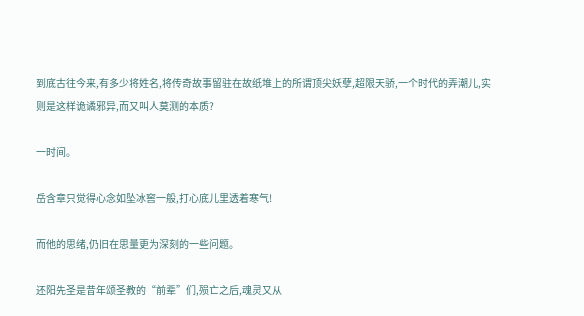到底古往今来,有多少将姓名,将传奇故事留驻在故纸堆上的所谓顶尖妖孽,超限天骄,一个时代的弄潮儿,实则是这样诡谲邪异,而又叫人莫测的本质?

一时间。

岳含章只觉得心念如坠冰窖一般,打心底儿里透着寒气!

而他的思绪,仍旧在思量更为深刻的一些问题。

还阳先圣是昔年颂圣教的“前辈”们,殒亡之后,魂灵又从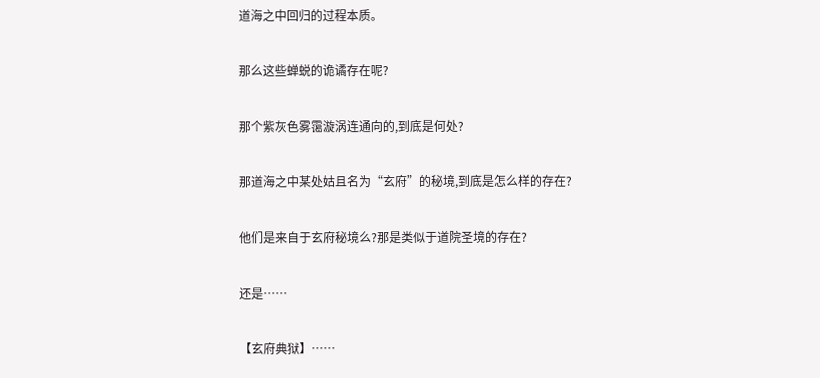道海之中回归的过程本质。

那么这些蝉蜕的诡谲存在呢?

那个紫灰色雾霭漩涡连通向的,到底是何处?

那道海之中某处姑且名为“玄府”的秘境,到底是怎么样的存在?

他们是来自于玄府秘境么?那是类似于道院圣境的存在?

还是……

【玄府典狱】……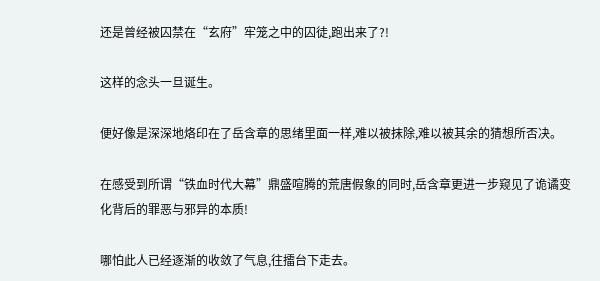还是曾经被囚禁在“玄府”牢笼之中的囚徒,跑出来了?!

这样的念头一旦诞生。

便好像是深深地烙印在了岳含章的思绪里面一样,难以被抹除,难以被其余的猜想所否决。

在感受到所谓“铁血时代大幕”鼎盛喧腾的荒唐假象的同时,岳含章更进一步窥见了诡谲变化背后的罪恶与邪异的本质!

哪怕此人已经逐渐的收敛了气息,往擂台下走去。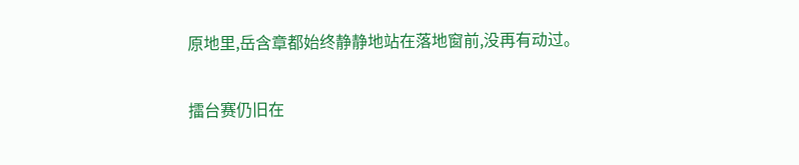原地里,岳含章都始终静静地站在落地窗前,没再有动过。

擂台赛仍旧在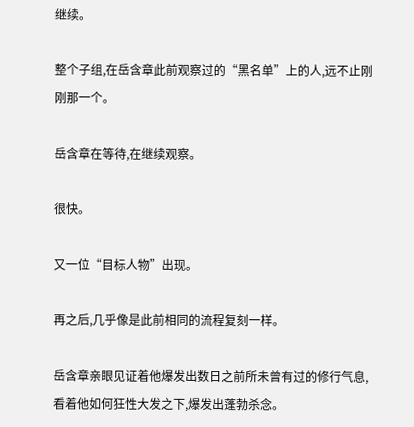继续。

整个子组,在岳含章此前观察过的“黑名单”上的人,远不止刚刚那一个。

岳含章在等待,在继续观察。

很快。

又一位“目标人物”出现。

再之后,几乎像是此前相同的流程复刻一样。

岳含章亲眼见证着他爆发出数日之前所未曾有过的修行气息,看着他如何狂性大发之下,爆发出蓬勃杀念。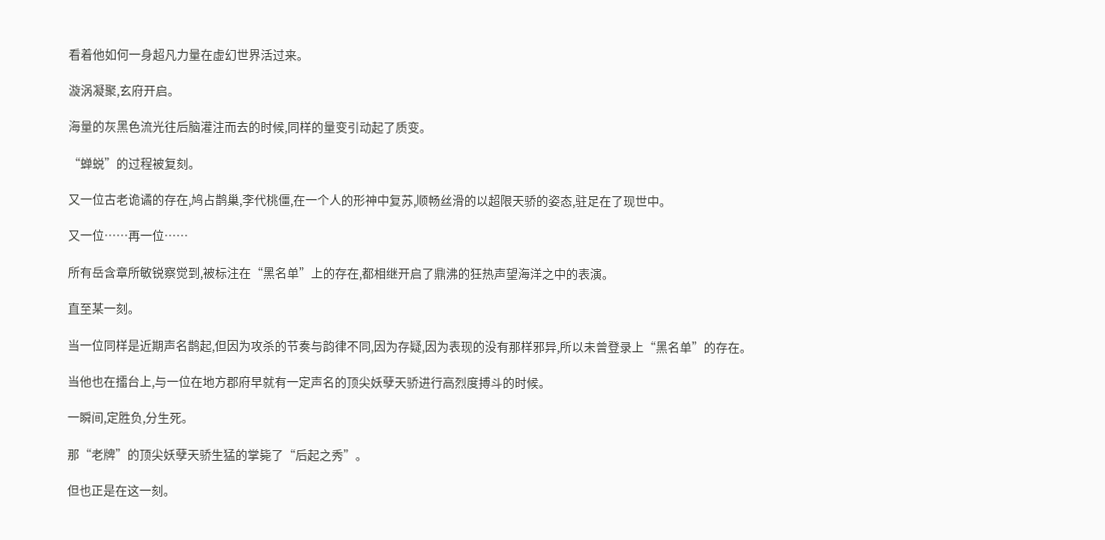看着他如何一身超凡力量在虚幻世界活过来。

漩涡凝聚,玄府开启。

海量的灰黑色流光往后脑灌注而去的时候,同样的量变引动起了质变。

“蝉蜕”的过程被复刻。

又一位古老诡谲的存在,鸠占鹊巢,李代桃僵,在一个人的形神中复苏,顺畅丝滑的以超限天骄的姿态,驻足在了现世中。

又一位……再一位……

所有岳含章所敏锐察觉到,被标注在“黑名单”上的存在,都相继开启了鼎沸的狂热声望海洋之中的表演。

直至某一刻。

当一位同样是近期声名鹊起,但因为攻杀的节奏与韵律不同,因为存疑,因为表现的没有那样邪异,所以未曾登录上“黑名单”的存在。

当他也在擂台上,与一位在地方郡府早就有一定声名的顶尖妖孽天骄进行高烈度搏斗的时候。

一瞬间,定胜负,分生死。

那“老牌”的顶尖妖孽天骄生猛的掌毙了“后起之秀”。

但也正是在这一刻。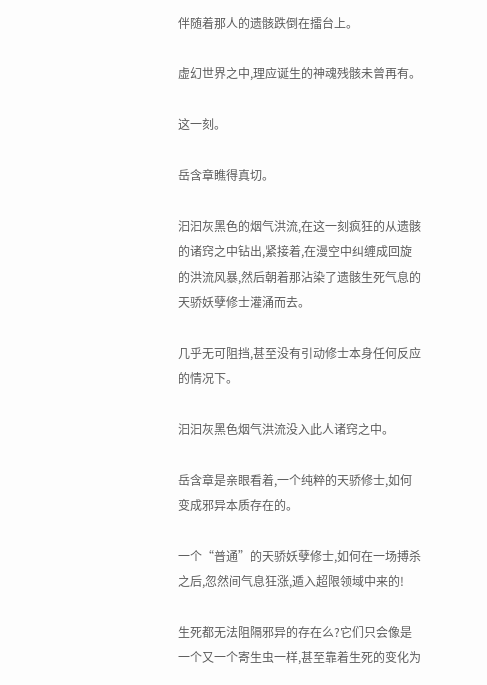伴随着那人的遗骸跌倒在擂台上。

虚幻世界之中,理应诞生的神魂残骸未曾再有。

这一刻。

岳含章瞧得真切。

汩汩灰黑色的烟气洪流,在这一刻疯狂的从遗骸的诸窍之中钻出,紧接着,在漫空中纠缠成回旋的洪流风暴,然后朝着那沾染了遗骸生死气息的天骄妖孽修士灌涌而去。

几乎无可阻挡,甚至没有引动修士本身任何反应的情况下。

汩汩灰黑色烟气洪流没入此人诸窍之中。

岳含章是亲眼看着,一个纯粹的天骄修士,如何变成邪异本质存在的。

一个“普通”的天骄妖孽修士,如何在一场搏杀之后,忽然间气息狂涨,遁入超限领域中来的!

生死都无法阻隔邪异的存在么?它们只会像是一个又一个寄生虫一样,甚至靠着生死的变化为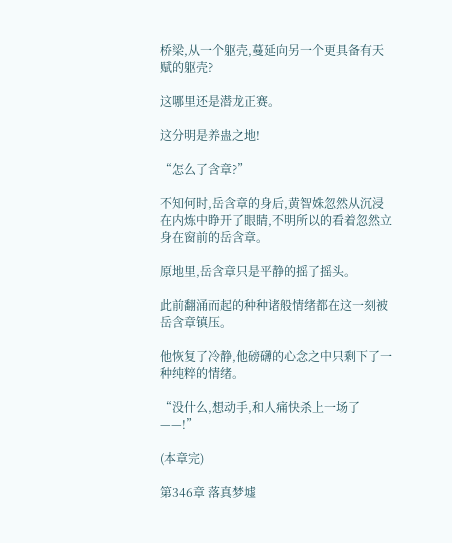桥梁,从一个躯壳,蔓延向另一个更具备有天赋的躯壳?

这哪里还是潜龙正赛。

这分明是养蛊之地!

“怎么了含章?”

不知何时,岳含章的身后,黄智姝忽然从沉浸在内炼中睁开了眼睛,不明所以的看着忽然立身在窗前的岳含章。

原地里,岳含章只是平静的摇了摇头。

此前翻涌而起的种种诸般情绪都在这一刻被岳含章镇压。

他恢复了冷静,他磅礴的心念之中只剩下了一种纯粹的情绪。

“没什么,想动手,和人痛快杀上一场了——!”

(本章完)

第346章 落真梦墟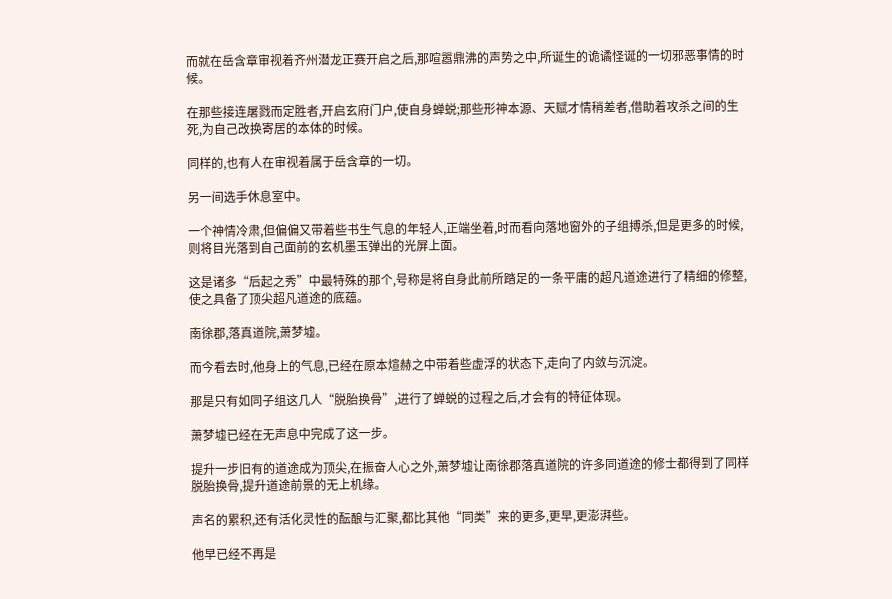而就在岳含章审视着齐州潜龙正赛开启之后,那喧嚣鼎沸的声势之中,所诞生的诡谲怪诞的一切邪恶事情的时候。

在那些接连屠戮而定胜者,开启玄府门户,使自身蝉蜕;那些形神本源、天赋才情稍差者,借助着攻杀之间的生死,为自己改换寄居的本体的时候。

同样的,也有人在审视着属于岳含章的一切。

另一间选手休息室中。

一个神情冷肃,但偏偏又带着些书生气息的年轻人,正端坐着,时而看向落地窗外的子组搏杀,但是更多的时候,则将目光落到自己面前的玄机墨玉弹出的光屏上面。

这是诸多“后起之秀”中最特殊的那个,号称是将自身此前所踏足的一条平庸的超凡道途进行了精细的修整,使之具备了顶尖超凡道途的底蕴。

南徐郡,落真道院,萧梦墟。

而今看去时,他身上的气息,已经在原本煊赫之中带着些虚浮的状态下,走向了内敛与沉淀。

那是只有如同子组这几人“脱胎换骨”,进行了蝉蜕的过程之后,才会有的特征体现。

萧梦墟已经在无声息中完成了这一步。

提升一步旧有的道途成为顶尖,在振奋人心之外,萧梦墟让南徐郡落真道院的许多同道途的修士都得到了同样脱胎换骨,提升道途前景的无上机缘。

声名的累积,还有活化灵性的酝酿与汇聚,都比其他“同类”来的更多,更早,更澎湃些。

他早已经不再是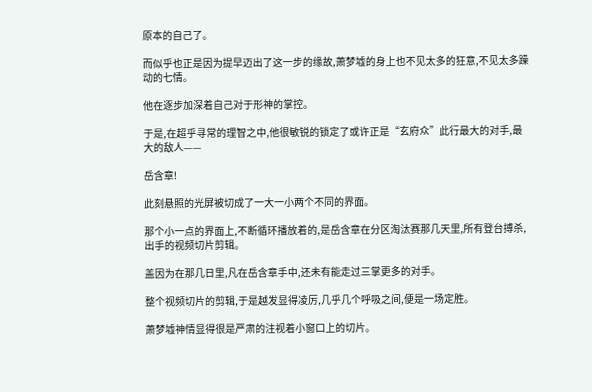原本的自己了。

而似乎也正是因为提早迈出了这一步的缘故,萧梦墟的身上也不见太多的狂意,不见太多躁动的七情。

他在逐步加深着自己对于形神的掌控。

于是,在超乎寻常的理智之中,他很敏锐的锁定了或许正是“玄府众”此行最大的对手,最大的敌人——

岳含章!

此刻悬照的光屏被切成了一大一小两个不同的界面。

那个小一点的界面上,不断循环播放着的,是岳含章在分区淘汰赛那几天里,所有登台搏杀,出手的视频切片剪辑。

盖因为在那几日里,凡在岳含章手中,还未有能走过三掌更多的对手。

整个视频切片的剪辑,于是越发显得凌厉,几乎几个呼吸之间,便是一场定胜。

萧梦墟神情显得很是严肃的注视着小窗口上的切片。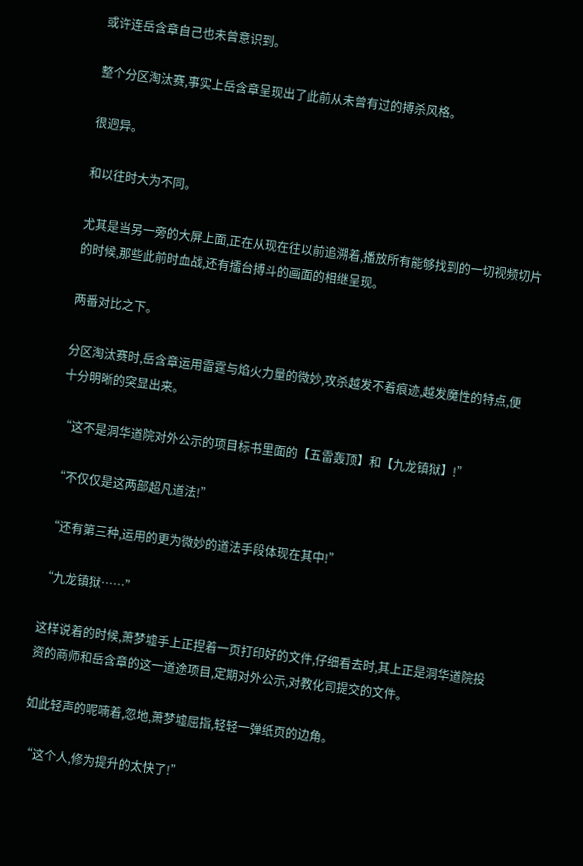或许连岳含章自己也未曾意识到。

整个分区淘汰赛,事实上岳含章呈现出了此前从未曾有过的搏杀风格。

很迥异。

和以往时大为不同。

尤其是当另一旁的大屏上面,正在从现在往以前追溯着,播放所有能够找到的一切视频切片的时候,那些此前时血战,还有擂台搏斗的画面的相继呈现。

两番对比之下。

分区淘汰赛时,岳含章运用雷霆与焰火力量的微妙,攻杀越发不着痕迹,越发魔性的特点,便十分明晰的突显出来。

“这不是洞华道院对外公示的项目标书里面的【五雷轰顶】和【九龙镇狱】!”

“不仅仅是这两部超凡道法!”

“还有第三种,运用的更为微妙的道法手段体现在其中!”

“九龙镇狱……”

这样说着的时候,萧梦墟手上正捏着一页打印好的文件,仔细看去时,其上正是洞华道院投资的商师和岳含章的这一道途项目,定期对外公示,对教化司提交的文件。

如此轻声的呢喃着,忽地,萧梦墟屈指,轻轻一弹纸页的边角。

“这个人,修为提升的太快了!”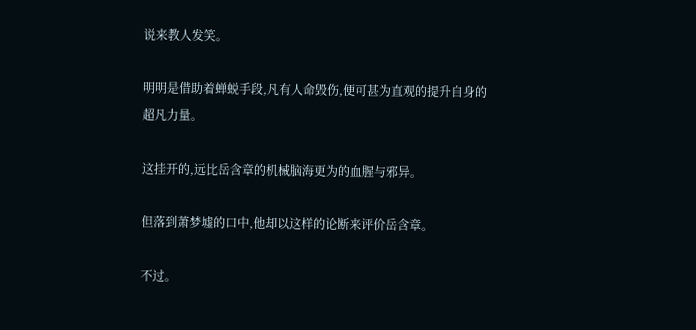说来教人发笑。

明明是借助着蝉蜕手段,凡有人命毁伤,便可甚为直观的提升自身的超凡力量。

这挂开的,远比岳含章的机械脑海更为的血腥与邪异。

但落到萧梦墟的口中,他却以这样的论断来评价岳含章。

不过。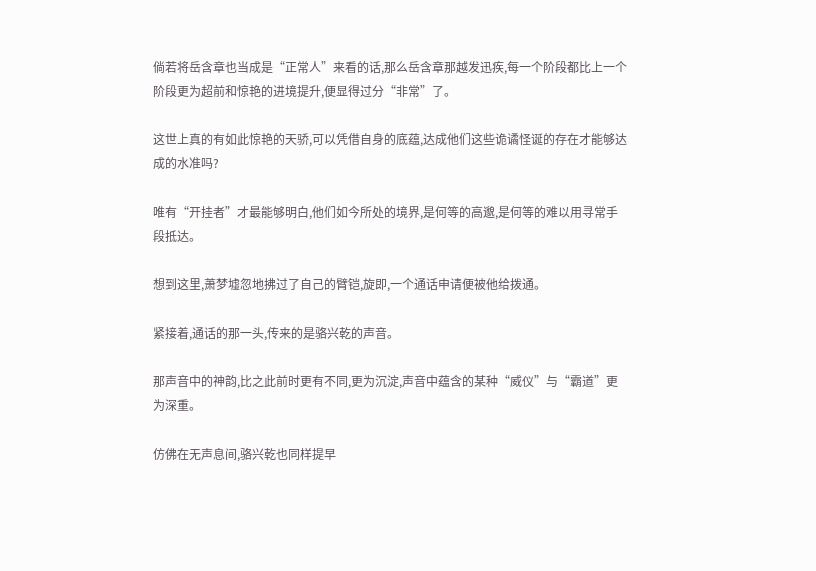倘若将岳含章也当成是“正常人”来看的话,那么岳含章那越发迅疾,每一个阶段都比上一个阶段更为超前和惊艳的进境提升,便显得过分“非常”了。

这世上真的有如此惊艳的天骄,可以凭借自身的底蕴,达成他们这些诡谲怪诞的存在才能够达成的水准吗?

唯有“开挂者”才最能够明白,他们如今所处的境界,是何等的高邈,是何等的难以用寻常手段抵达。

想到这里,萧梦墟忽地拂过了自己的臂铠,旋即,一个通话申请便被他给拨通。

紧接着,通话的那一头,传来的是骆兴乾的声音。

那声音中的神韵,比之此前时更有不同,更为沉淀,声音中蕴含的某种“威仪”与“霸道”更为深重。

仿佛在无声息间,骆兴乾也同样提早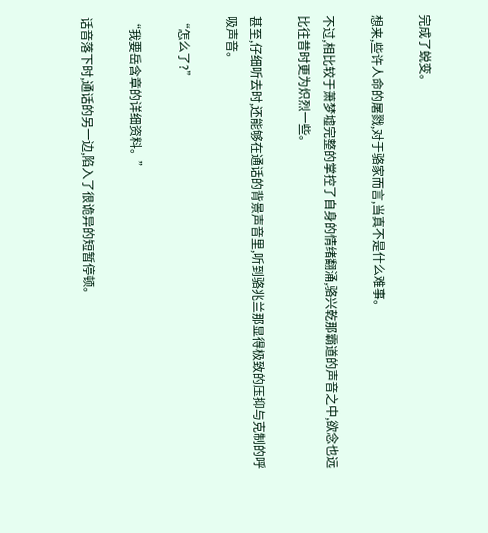完成了蜕变。

想来,些许人命的屠戮,对于骆家而言,当真不是什么难事。

不过,相比较于萧梦墟完整的掌控了自身的情绪翻涌,骆兴乾那霸道的声音之中,欲念也远比往昔时更为炽烈一些。

甚至,仔细听去时,还能够在通话的背景声音里,听到骆兆兰那显得极致的压抑与克制的呼吸声音。

“怎么了?”

“我要岳含章的详细资料。”

话音落下时,通话的另一边,陷入了很诡异的短暂停顿。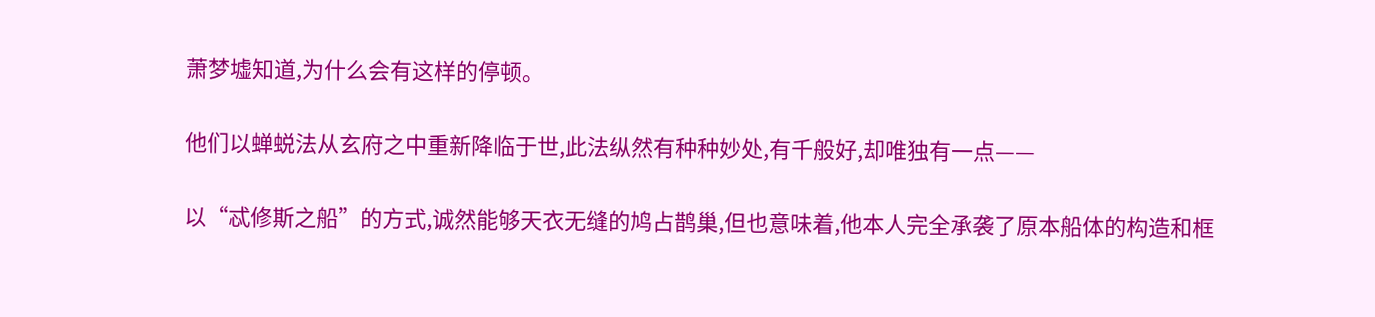萧梦墟知道,为什么会有这样的停顿。

他们以蝉蜕法从玄府之中重新降临于世,此法纵然有种种妙处,有千般好,却唯独有一点——

以“忒修斯之船”的方式,诚然能够天衣无缝的鸠占鹊巢,但也意味着,他本人完全承袭了原本船体的构造和框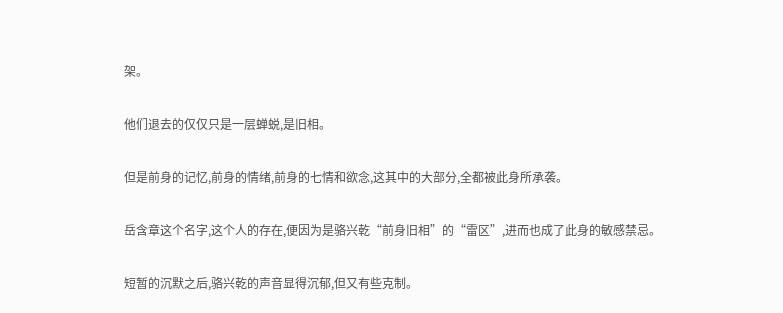架。

他们退去的仅仅只是一层蝉蜕,是旧相。

但是前身的记忆,前身的情绪,前身的七情和欲念,这其中的大部分,全都被此身所承袭。

岳含章这个名字,这个人的存在,便因为是骆兴乾“前身旧相”的“雷区”,进而也成了此身的敏感禁忌。

短暂的沉默之后,骆兴乾的声音显得沉郁,但又有些克制。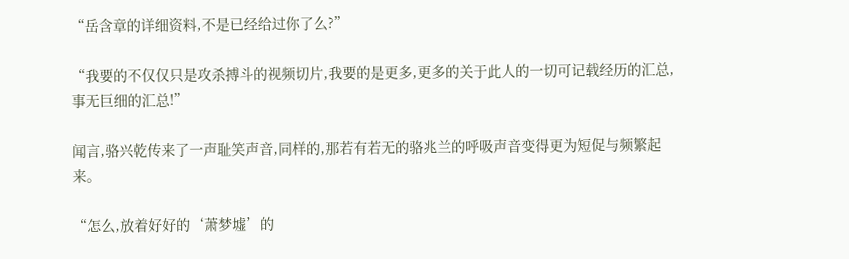“岳含章的详细资料,不是已经给过你了么?”

“我要的不仅仅只是攻杀搏斗的视频切片,我要的是更多,更多的关于此人的一切可记载经历的汇总,事无巨细的汇总!”

闻言,骆兴乾传来了一声耻笑声音,同样的,那若有若无的骆兆兰的呼吸声音变得更为短促与频繁起来。

“怎么,放着好好的‘萧梦墟’的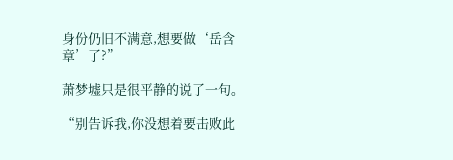身份仍旧不满意,想要做‘岳含章’了?”

萧梦墟只是很平静的说了一句。

“别告诉我,你没想着要击败此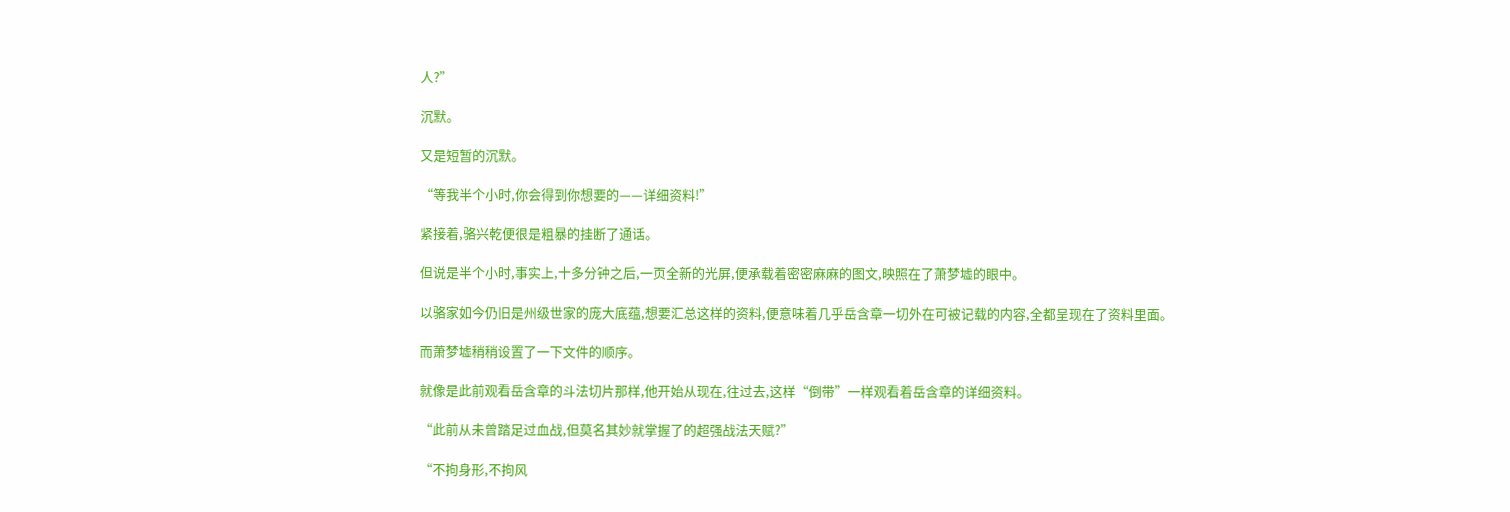人?”

沉默。

又是短暂的沉默。

“等我半个小时,你会得到你想要的——详细资料!”

紧接着,骆兴乾便很是粗暴的挂断了通话。

但说是半个小时,事实上,十多分钟之后,一页全新的光屏,便承载着密密麻麻的图文,映照在了萧梦墟的眼中。

以骆家如今仍旧是州级世家的庞大底蕴,想要汇总这样的资料,便意味着几乎岳含章一切外在可被记载的内容,全都呈现在了资料里面。

而萧梦墟稍稍设置了一下文件的顺序。

就像是此前观看岳含章的斗法切片那样,他开始从现在,往过去,这样“倒带”一样观看着岳含章的详细资料。

“此前从未曾踏足过血战,但莫名其妙就掌握了的超强战法天赋?”

“不拘身形,不拘风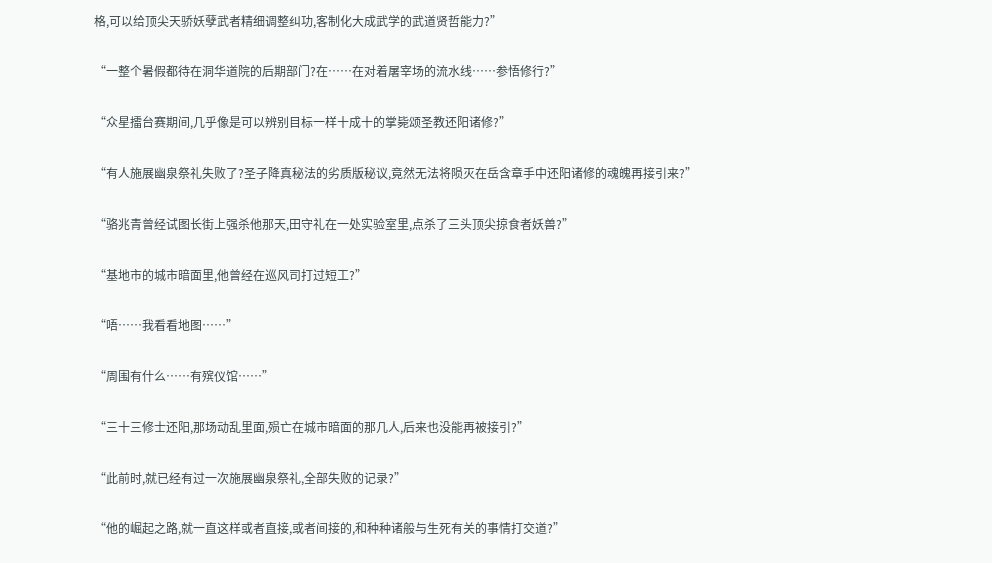格,可以给顶尖天骄妖孽武者精细调整纠功,客制化大成武学的武道贤哲能力?”

“一整个暑假都待在洞华道院的后期部门?在……在对着屠宰场的流水线……参悟修行?”

“众星擂台赛期间,几乎像是可以辨别目标一样十成十的掌毙颂圣教还阳诸修?”

“有人施展幽泉祭礼失败了?圣子降真秘法的劣质版秘议,竟然无法将陨灭在岳含章手中还阳诸修的魂魄再接引来?”

“骆兆青曾经试图长街上强杀他那天,田守礼在一处实验室里,点杀了三头顶尖掠食者妖兽?”

“基地市的城市暗面里,他曾经在巡风司打过短工?”

“唔……我看看地图……”

“周围有什么……有殡仪馆……”

“三十三修士还阳,那场动乱里面,殒亡在城市暗面的那几人,后来也没能再被接引?”

“此前时,就已经有过一次施展幽泉祭礼,全部失败的记录?”

“他的崛起之路,就一直这样或者直接,或者间接的,和种种诸般与生死有关的事情打交道?”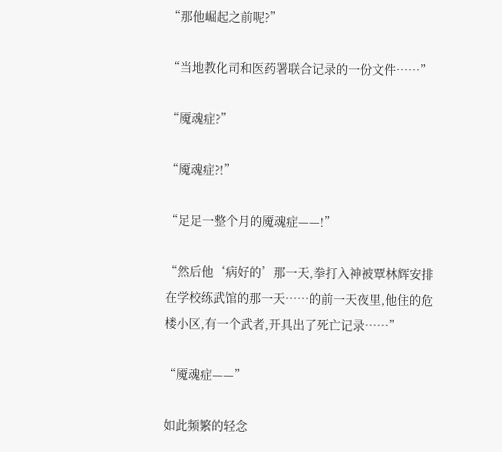“那他崛起之前呢?”

“当地教化司和医药署联合记录的一份文件……”

“魇魂症?”

“魇魂症?!”

“足足一整个月的魇魂症——!”

“然后他‘病好的’那一天,拳打入神被覃林辉安排在学校练武馆的那一天……的前一天夜里,他住的危楼小区,有一个武者,开具出了死亡记录……”

“魇魂症——”

如此频繁的轻念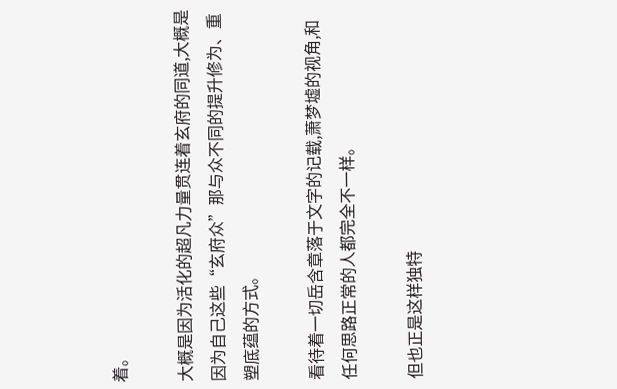着。

大概是因为活化的超凡力量贯连着玄府的同道,大概是因为自己这些“玄府众”那与众不同的提升修为、重塑底蕴的方式。

看待着一切岳含章落于文字的记载,萧梦墟的视角,和任何思路正常的人都完全不一样。

但也正是这样独特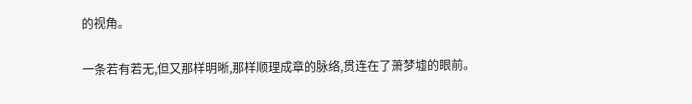的视角。

一条若有若无,但又那样明晰,那样顺理成章的脉络,贯连在了萧梦墟的眼前。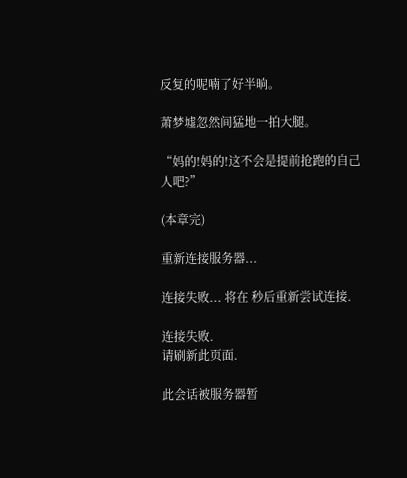反复的呢喃了好半晌。

萧梦墟忽然间猛地一拍大腿。

“妈的!妈的!这不会是提前抢跑的自己人吧?”

(本章完)

重新连接服务器...

连接失败... 将在 秒后重新尝试连接.

连接失败.
请刷新此页面.

此会话被服务器暂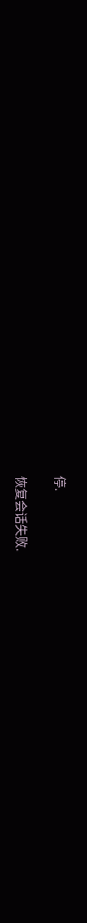停.

恢复会话失败.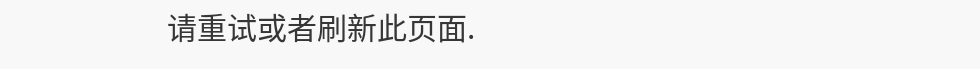请重试或者刷新此页面.